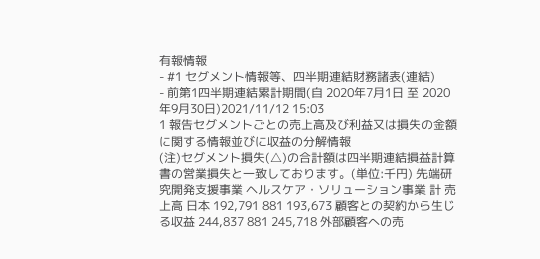有報情報
- #1 セグメント情報等、四半期連結財務諸表(連結)
- 前第1四半期連結累計期間(自 2020年7月1日 至 2020年9月30日)2021/11/12 15:03
1 報告セグメントごとの売上高及び利益又は損失の金額に関する情報並びに収益の分解情報
(注)セグメント損失(△)の合計額は四半期連結損益計算書の営業損失と一致しております。(単位:千円) 先端研究開発支援事業 ヘルスケア・ソリューション事業 計 売上高 日本 192,791 881 193,673 顧客との契約から生じる収益 244,837 881 245,718 外部顧客への売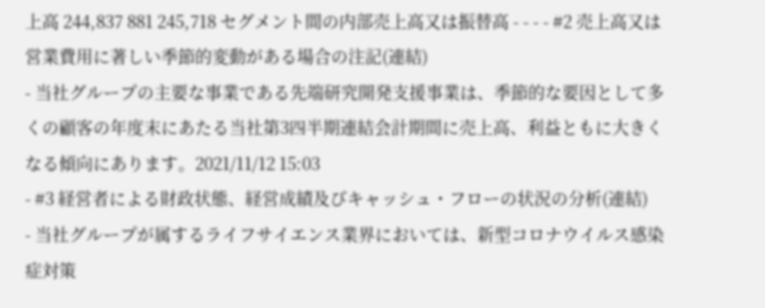上高 244,837 881 245,718 セグメント間の内部売上高又は振替高 - - - - #2 売上高又は営業費用に著しい季節的変動がある場合の注記(連結)
- 当社グループの主要な事業である先端研究開発支援事業は、季節的な要因として多くの顧客の年度末にあたる当社第3四半期連結会計期間に売上高、利益ともに大きくなる傾向にあります。2021/11/12 15:03
- #3 経営者による財政状態、経営成績及びキャッシュ・フローの状況の分析(連結)
- 当社グループが属するライフサイエンス業界においては、新型コロナウイルス感染症対策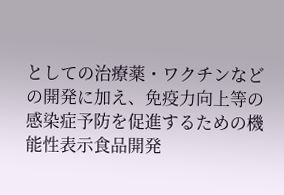としての治療薬・ワクチンなどの開発に加え、免疫力向上等の感染症予防を促進するための機能性表示食品開発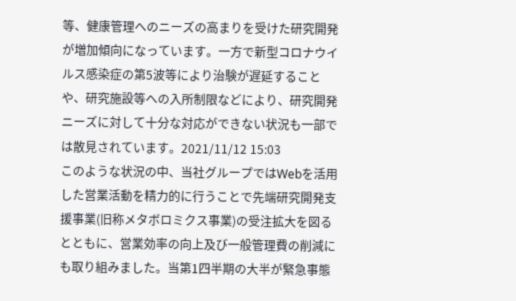等、健康管理へのニーズの高まりを受けた研究開発が増加傾向になっています。一方で新型コロナウイルス感染症の第5波等により治験が遅延することや、研究施設等への入所制限などにより、研究開発ニーズに対して十分な対応ができない状況も一部では散見されています。2021/11/12 15:03
このような状況の中、当社グループではWebを活用した営業活動を精力的に行うことで先端研究開発支援事業(旧称メタボロミクス事業)の受注拡大を図るとともに、営業効率の向上及び一般管理費の削減にも取り組みました。当第1四半期の大半が緊急事態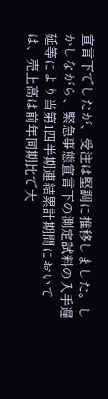宣言下でしたが、受注は堅調に推移しました。しかしながら、緊急事態宣言下の測定試料の入手遅延等により当第1四半期連結累計期間においては、売上高は前年同期比で大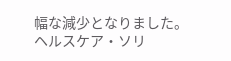幅な減少となりました。
ヘルスケア・ソリ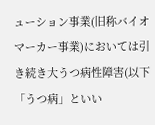ューション事業(旧称バイオマーカー事業)においては引き続き大うつ病性障害(以下「うつ病」といい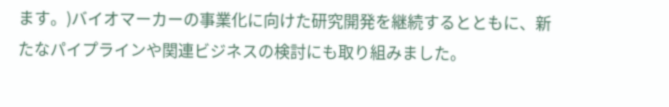ます。)バイオマーカーの事業化に向けた研究開発を継続するとともに、新たなパイプラインや関連ビジネスの検討にも取り組みました。